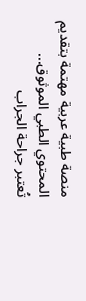منصة طبية عربية مهتمة بتقديم المحتوي الطبي الموثوق...
تُعتبر جراحة الجراب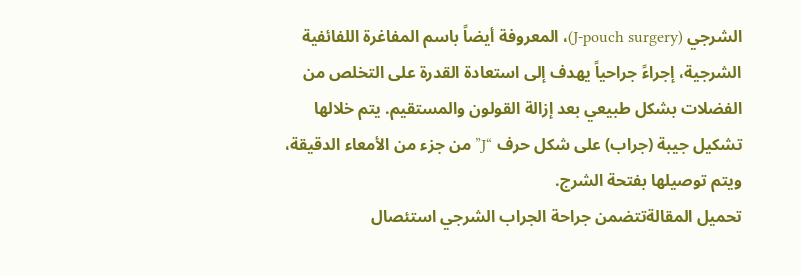الشرجي (J-pouch surgery)، المعروفة أيضاً باسم المفاغرة اللفائفية الشرجية، إجراءً جراحياً يهدف إلى استعادة القدرة على التخلص من الفضلات بشكل طبيعي بعد إزالة القولون والمستقيم. يتم خلالها تشكيل جيبة (جراب) على شكل حرف “J” من جزء من الأمعاء الدقيقة، ويتم توصيلها بفتحة الشرج.
تحميل المقالةتتضمن جراحة الجراب الشرجي استئصال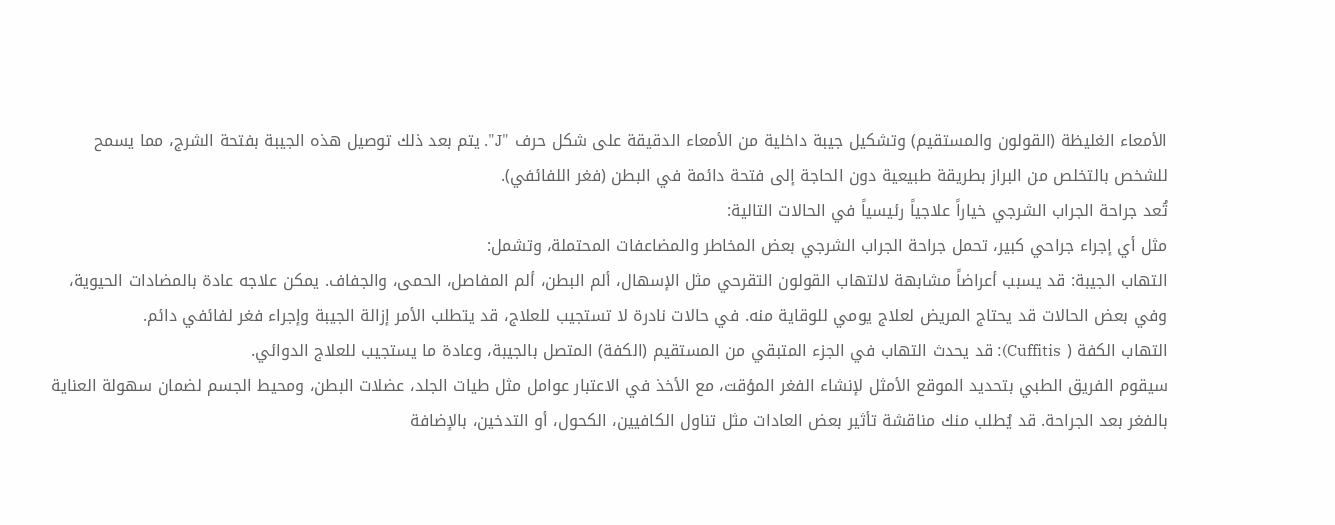الأمعاء الغليظة (القولون والمستقيم) وتشكيل جيبة داخلية من الأمعاء الدقيقة على شكل حرف "J". يتم بعد ذلك توصيل هذه الجيبة بفتحة الشرج، مما يسمح للشخص بالتخلص من البراز بطريقة طبيعية دون الحاجة إلى فتحة دائمة في البطن (فغر اللفائفي).
تُعد جراحة الجراب الشرجي خياراً علاجياً رئيسياً في الحالات التالية:
مثل أي إجراء جراحي كبير، تحمل جراحة الجراب الشرجي بعض المخاطر والمضاعفات المحتملة، وتشمل:
التهاب الجيبة: قد يسبب أعراضاً مشابهة لالتهاب القولون التقرحي مثل الإسهال، ألم البطن، ألم المفاصل، الحمى، والجفاف. يمكن علاجه عادة بالمضادات الحيوية، وفي بعض الحالات قد يحتاج المريض لعلاج يومي للوقاية منه. في حالات نادرة لا تستجيب للعلاج، قد يتطلب الأمر إزالة الجيبة وإجراء فغر لفائفي دائم.
التهاب الكفة ( Cuffitis): قد يحدث التهاب في الجزء المتبقي من المستقيم (الكفة) المتصل بالجيبة، وعادة ما يستجيب للعلاج الدوائي.
سيقوم الفريق الطبي بتحديد الموقع الأمثل لإنشاء الفغر المؤقت، مع الأخذ في الاعتبار عوامل مثل طيات الجلد، عضلات البطن، ومحيط الجسم لضمان سهولة العناية بالفغر بعد الجراحة. قد يُطلب منك مناقشة تأثير بعض العادات مثل تناول الكافيين، الكحول، أو التدخين، بالإضافة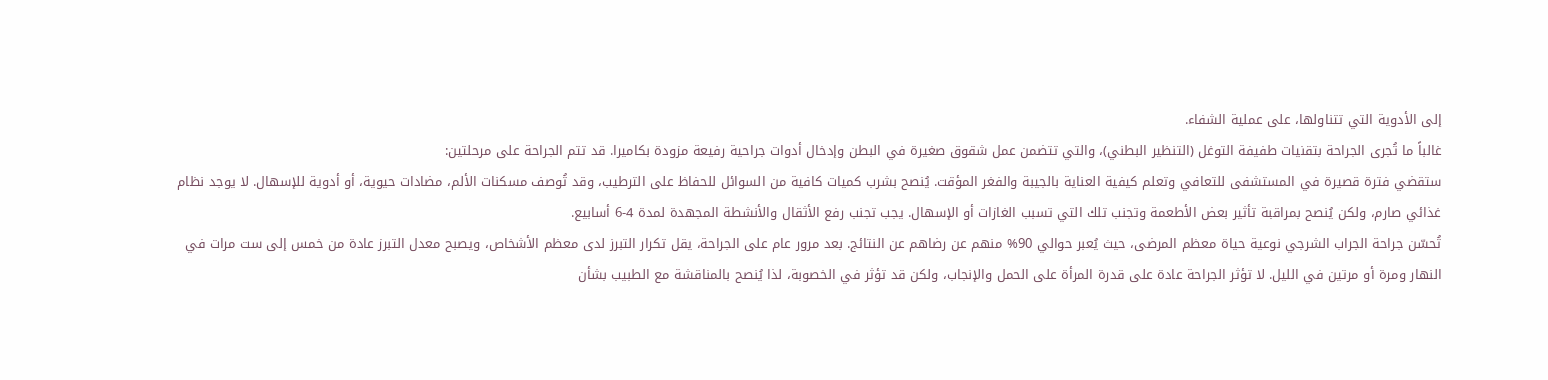إلى الأدوية التي تتناولها، على عملية الشفاء.
غالباً ما تُجرى الجراحة بتقنيات طفيفة التوغل (التنظير البطني)، والتي تتضمن عمل شقوق صغيرة في البطن وإدخال أدوات جراحية رفيعة مزودة بكاميرا. قد تتم الجراحة على مرحلتين:
ستقضي فترة قصيرة في المستشفى للتعافي وتعلم كيفية العناية بالجيبة والفغر المؤقت. يُنصح بشرب كميات كافية من السوائل للحفاظ على الترطيب، وقد تُوصف مسكنات الألم، مضادات حيوية، أو أدوية للإسهال. لا يوجد نظام غذائي صارم، ولكن يُنصح بمراقبة تأثير بعض الأطعمة وتجنب تلك التي تسبب الغازات أو الإسهال. يجب تجنب رفع الأثقال والأنشطة المجهدة لمدة 4-6 أسابيع.
تُحسّن جراحة الجراب الشرجي نوعية حياة معظم المرضى، حيث يُعبر حوالي 90% منهم عن رضاهم عن النتائج. بعد مرور عام على الجراحة، يقل تكرار التبرز لدى معظم الأشخاص، ويصبح معدل التبرز عادة من خمس إلى ست مرات في النهار ومرة أو مرتين في الليل. لا تؤثر الجراحة عادة على قدرة المرأة على الحمل والإنجاب، ولكن قد تؤثر في الخصوبة، لذا يُنصح بالمناقشة مع الطبيب بشأن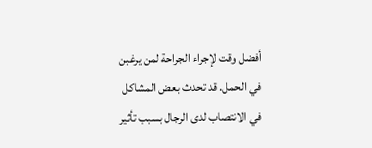أفضل وقت لإجراء الجراحة لمن يرغبن في الحمل. قد تحدث بعض المشاكل في الانتصاب لدى الرجال بسبب تأثير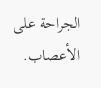الجراحة على الأعصاب.